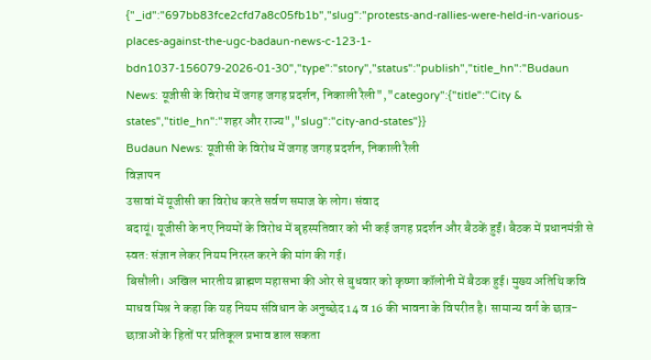{"_id":"697bb83fce2cfd7a8c05fb1b","slug":"protests-and-rallies-were-held-in-various-places-against-the-ugc-badaun-news-c-123-1-bdn1037-156079-2026-01-30","type":"story","status":"publish","title_hn":"Budaun News: यूजीसी के विरोध में जगह जगह प्रदर्शन, निकाली रैली","category":{"title":"City & states","title_hn":"शहर और राज्य","slug":"city-and-states"}}
Budaun News: यूजीसी के विरोध में जगह जगह प्रदर्शन, निकाली रैली
विज्ञापन
उसावां में यूजीसी का विरोध करते सर्वण समाज के लोग। संवाद
बदायूं। यूजीसी के नए नियमों के विरोध में बृहस्पतिवार को भी कई जगह प्रदर्शन और बैठकें हुईं। बैठक में प्रधानमंत्री से स्वत: संज्ञान लेकर नियम निरस्त करने की मांग की गई।
बिसौली। अखिल भारतीय ब्राह्मण महासभा की ओर से बुधवार को कृष्णा कॉलोनी में बैठक हुई। मुख्य अतिथि कवि माधव मिश्र ने कहा कि यह नियम संविधान के अनुच्छेद 14 व 16 की भावना के विपरीत है। सामान्य वर्ग के छात्र-छात्राओं के हितों पर प्रतिकूल प्रभाव डाल सकता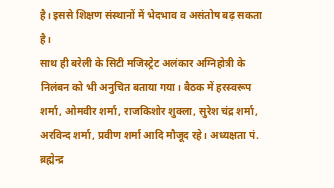है। इससे शिक्षण संस्थानों में भेदभाव व असंतोष बढ़ सकता है।
साथ ही बरेली के सिटी मजिस्ट्रेट अलंकार अग्निहोत्री के निलंबन को भी अनुचित बताया गया। बैठक में हरस्वरूप शर्मा, ओमवीर शर्मा, राजकिशोर शुक्ला, सुरेश चंद्र शर्मा, अरविन्द शर्मा, प्रवीण शर्मा आदि मौजूद रहे। अध्यक्षता पं. ब्रह्मेन्द्र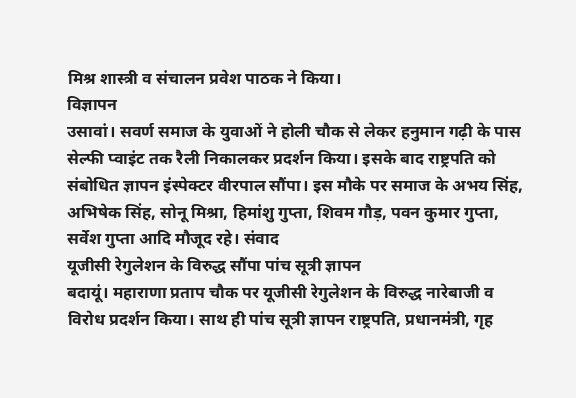मिश्र शास्त्री व संचालन प्रवेश पाठक ने किया।
विज्ञापन
उसावां। सवर्ण समाज के युवाओं ने होली चौक से लेकर हनुमान गढ़ी के पास सेल्फी प्वाइंट तक रैली निकालकर प्रदर्शन किया। इसके बाद राष्ट्रपति को संबोधित ज्ञापन इंस्पेक्टर वीरपाल सौंपा। इस मौके पर समाज के अभय सिंह, अभिषेक सिंह, सोनू मिश्रा, हिमांशु गुप्ता, शिवम गौड़, पवन कुमार गुप्ता, सर्वेश गुप्ता आदि मौजूद रहे। संवाद
यूजीसी रेगुलेशन के विरुद्ध सौंपा पांच सूत्री ज्ञापन
बदायूं। महाराणा प्रताप चौक पर यूजीसी रेगुलेशन के विरुद्ध नारेबाजी व विरोध प्रदर्शन किया। साथ ही पांच सूत्री ज्ञापन राष्ट्रपति, प्रधानमंत्री, गृह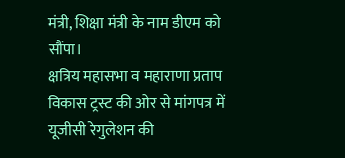मंत्री, शिक्षा मंत्री के नाम डीएम को सौंपा।
क्षत्रिय महासभा व महाराणा प्रताप विकास ट्रस्ट की ओर से मांगपत्र में यूजीसी रेगुलेशन की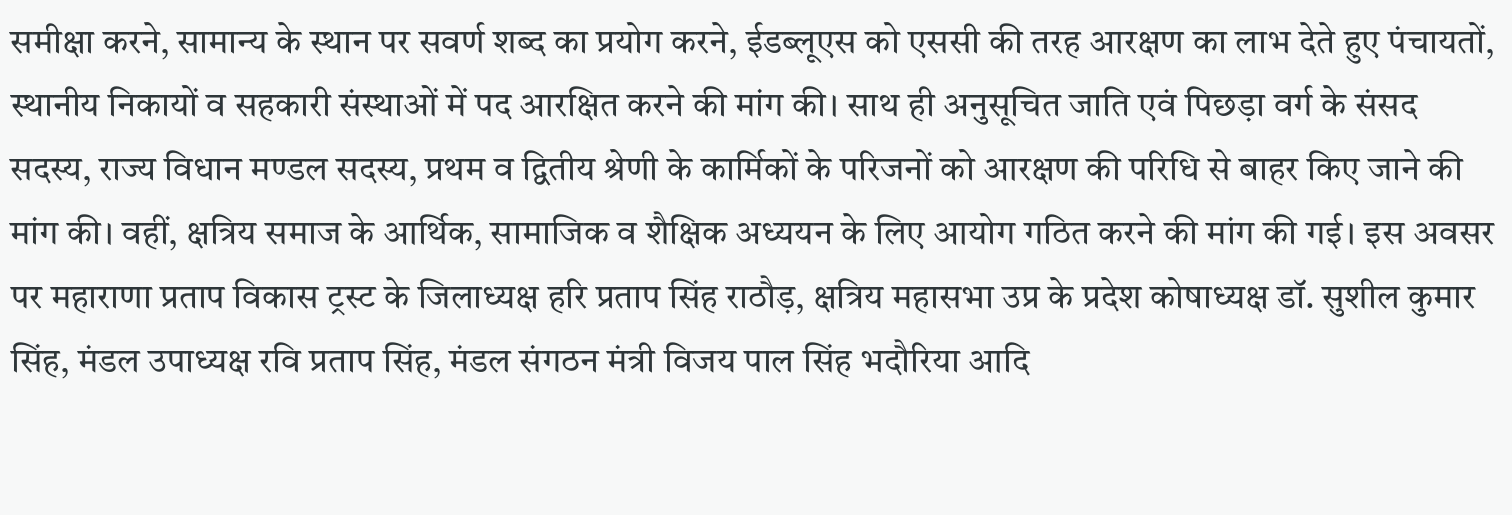समीक्षा करने, सामान्य के स्थान पर सवर्ण शब्द का प्रयोग करने, ईडब्लूएस को एससी की तरह आरक्षण का लाभ देते हुए पंचायतों, स्थानीय निकायों व सहकारी संस्थाओं में पद आरक्षित करने की मांग की। साथ ही अनुसूचित जाति एवं पिछड़ा वर्ग के संसद सदस्य, राज्य विधान मण्डल सदस्य, प्रथम व द्वितीय श्रेणी के कार्मिकों के परिजनों को आरक्षण की परिधि से बाहर किए जाने की मांग की। वहीं, क्षत्रिय समाज के आर्थिक, सामाजिक व शैक्षिक अध्ययन के लिए आयोग गठित करने की मांग की गई। इस अवसर पर महाराणा प्रताप विकास ट्रस्ट के जिलाध्यक्ष हरि प्रताप सिंह राठौड़, क्षत्रिय महासभा उप्र के प्रदेश कोषाध्यक्ष डॉ. सुशील कुमार सिंह, मंडल उपाध्यक्ष रवि प्रताप सिंह, मंडल संगठन मंत्री विजय पाल सिंह भदौरिया आदि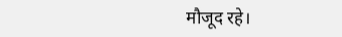मौजूद रहे।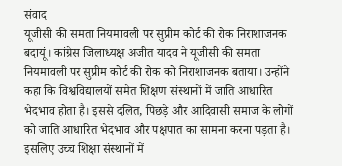संवाद
यूजीसी की समता नियमावली पर सुप्रीम कोर्ट की रोक निराशाजनक
बदायूं। कांग्रेस जिलाध्यक्ष अजीत यादव ने यूजीसी की समता नियमावली पर सुप्रीम कोर्ट की रोक को निराशाजनक बताया। उन्होंने कहा कि विश्वविद्यालयों समेत शिक्षण संस्थानों में जाति आधारित भेदभाव होता है। इससे दलित, पिछड़े और आदिवासी समाज के लोगों को जाति आधारित भेदभाव और पक्षपात का सामना करना पड़ता है। इसलिए उच्च शिक्षा संस्थानों में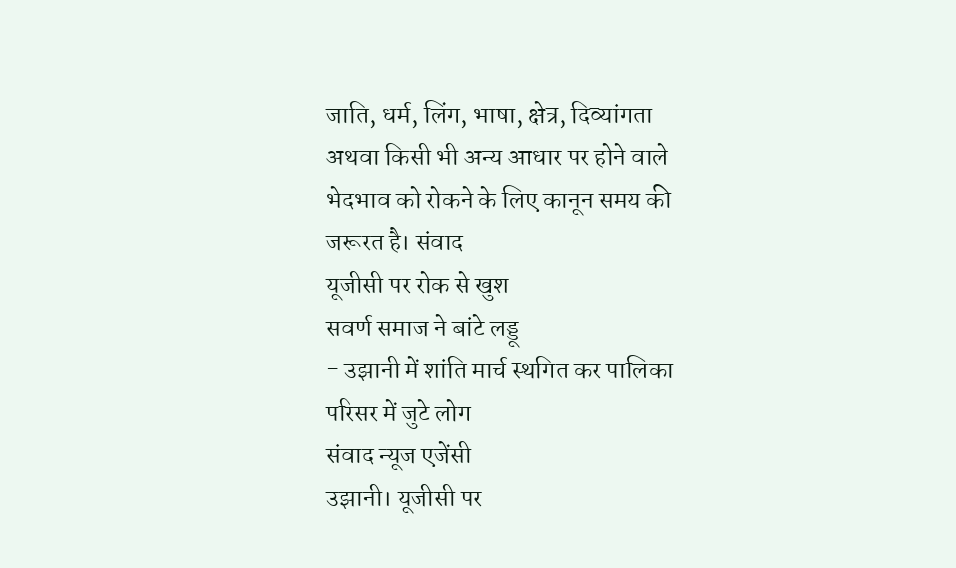जाति, धर्म, लिंग, भाषा, क्षेत्र, दिव्यांगता अथवा किसी भी अन्य आधार पर होने वाले भेदभाव को रोकने के लिए कानून समय की जरूरत है। संवाद
यूजीसी पर रोक से खुश
सवर्ण समाज ने बांटे लड्डू
- उझानी में शांति मार्च स्थगित कर पालिका परिसर में जुटे लोग
संवाद न्यूज एजेंसी
उझानी। यूजीसी पर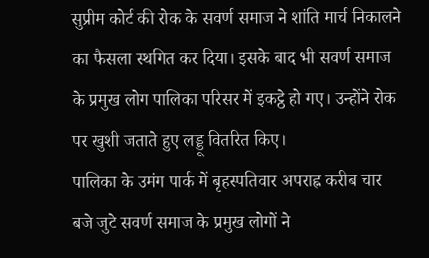सुप्रीम कोर्ट की रोक के सवर्ण समाज ने शांति मार्च निकालने का फैसला स्थगित कर दिया। इसके बाद भी सवर्ण समाज के प्रमुख लोग पालिका परिसर में इकट्ठे हो गए। उन्होंने रोक पर खुशी जताते हुए लड्डू वितरित किए।
पालिका के उमंग पार्क में बृहस्पतिवार अपराह्न करीब चार बजे जुटे सवर्ण समाज के प्रमुख लोगों ने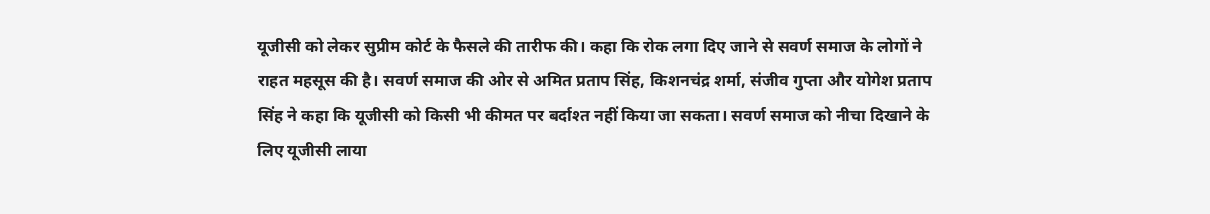यूजीसी को लेकर सुप्रीम कोर्ट के फैसले की तारीफ की। कहा कि रोक लगा दिए जाने से सवर्ण समाज के लोगों ने राहत महसूस की है। सवर्ण समाज की ओर से अमित प्रताप सिंह, किशनचंद्र शर्मा, संजीव गुप्ता और योगेश प्रताप सिंह ने कहा कि यूजीसी को किसी भी कीमत पर बर्दाश्त नहीं किया जा सकता। सवर्ण समाज को नीचा दिखाने के लिए यूजीसी लाया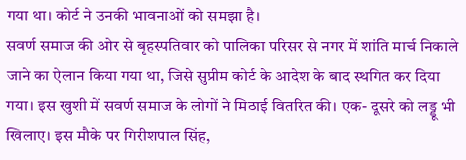गया था। कोर्ट ने उनकी भावनाओं को समझा है।
सवर्ण समाज की ओर से बृहस्पतिवार को पालिका परिसर से नगर में शांति मार्च निकाले जाने का ऐलान किया गया था, जिसे सुप्रीम कोर्ट के आदेश के बाद स्थगित कर दिया गया। इस खुशी में सवर्ण समाज के लोगों ने मिठाई वितरित की। एक- दूसरे को लड्डू भी खिलाए। इस मौके पर गिरीशपाल सिंह,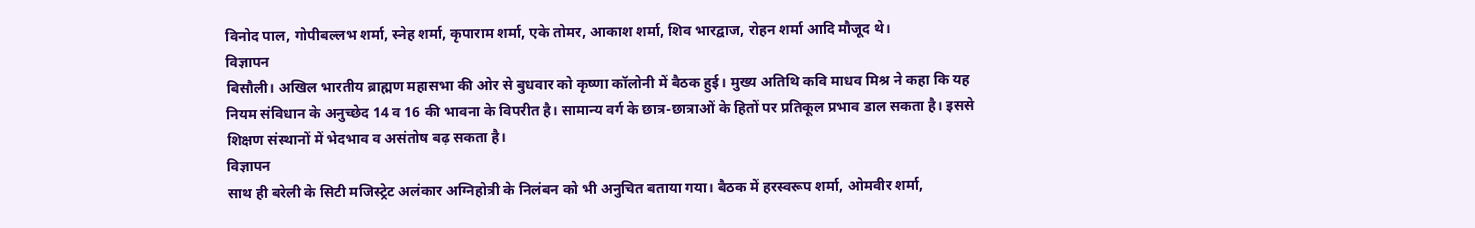विनोद पाल, गोपीबल्लभ शर्मा, स्नेह शर्मा, कृपाराम शर्मा, एके तोमर, आकाश शर्मा, शिव भारद्वाज, रोहन शर्मा आदि मौजूद थे।
विज्ञापन
बिसौली। अखिल भारतीय ब्राह्मण महासभा की ओर से बुधवार को कृष्णा कॉलोनी में बैठक हुई। मुख्य अतिथि कवि माधव मिश्र ने कहा कि यह नियम संविधान के अनुच्छेद 14 व 16 की भावना के विपरीत है। सामान्य वर्ग के छात्र-छात्राओं के हितों पर प्रतिकूल प्रभाव डाल सकता है। इससे शिक्षण संस्थानों में भेदभाव व असंतोष बढ़ सकता है।
विज्ञापन
साथ ही बरेली के सिटी मजिस्ट्रेट अलंकार अग्निहोत्री के निलंबन को भी अनुचित बताया गया। बैठक में हरस्वरूप शर्मा, ओमवीर शर्मा,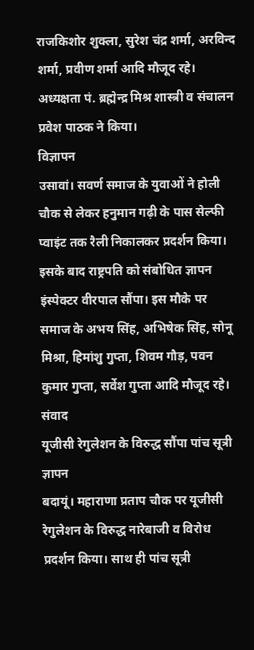राजकिशोर शुक्ला, सुरेश चंद्र शर्मा, अरविन्द शर्मा, प्रवीण शर्मा आदि मौजूद रहे। अध्यक्षता पं. ब्रह्मेन्द्र मिश्र शास्त्री व संचालन प्रवेश पाठक ने किया।
विज्ञापन
उसावां। सवर्ण समाज के युवाओं ने होली चौक से लेकर हनुमान गढ़ी के पास सेल्फी प्वाइंट तक रैली निकालकर प्रदर्शन किया। इसके बाद राष्ट्रपति को संबोधित ज्ञापन इंस्पेक्टर वीरपाल सौंपा। इस मौके पर समाज के अभय सिंह, अभिषेक सिंह, सोनू मिश्रा, हिमांशु गुप्ता, शिवम गौड़, पवन कुमार गुप्ता, सर्वेश गुप्ता आदि मौजूद रहे। संवाद
यूजीसी रेगुलेशन के विरुद्ध सौंपा पांच सूत्री ज्ञापन
बदायूं। महाराणा प्रताप चौक पर यूजीसी रेगुलेशन के विरुद्ध नारेबाजी व विरोध प्रदर्शन किया। साथ ही पांच सूत्री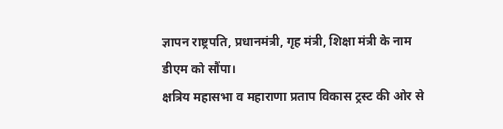ज्ञापन राष्ट्रपति, प्रधानमंत्री, गृह मंत्री, शिक्षा मंत्री के नाम डीएम को सौंपा।
क्षत्रिय महासभा व महाराणा प्रताप विकास ट्रस्ट की ओर से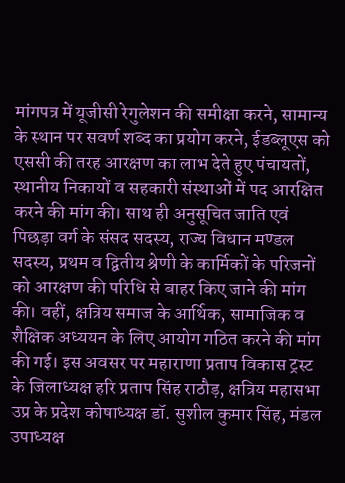मांगपत्र में यूजीसी रेगुलेशन की समीक्षा करने, सामान्य के स्थान पर सवर्ण शब्द का प्रयोग करने, ईडब्लूएस को एससी की तरह आरक्षण का लाभ देते हुए पंचायतों, स्थानीय निकायों व सहकारी संस्थाओं में पद आरक्षित करने की मांग की। साथ ही अनुसूचित जाति एवं पिछड़ा वर्ग के संसद सदस्य, राज्य विधान मण्डल सदस्य, प्रथम व द्वितीय श्रेणी के कार्मिकों के परिजनों को आरक्षण की परिधि से बाहर किए जाने की मांग की। वहीं, क्षत्रिय समाज के आर्थिक, सामाजिक व शैक्षिक अध्ययन के लिए आयोग गठित करने की मांग की गई। इस अवसर पर महाराणा प्रताप विकास ट्रस्ट के जिलाध्यक्ष हरि प्रताप सिंह राठौड़, क्षत्रिय महासभा उप्र के प्रदेश कोषाध्यक्ष डॉ. सुशील कुमार सिंह, मंडल उपाध्यक्ष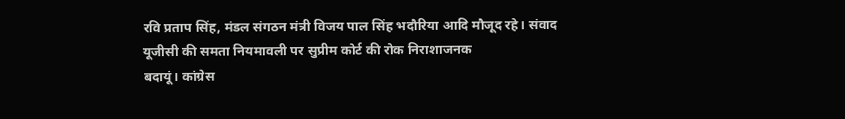रवि प्रताप सिंह, मंडल संगठन मंत्री विजय पाल सिंह भदौरिया आदि मौजूद रहे। संवाद
यूजीसी की समता नियमावली पर सुप्रीम कोर्ट की रोक निराशाजनक
बदायूं। कांग्रेस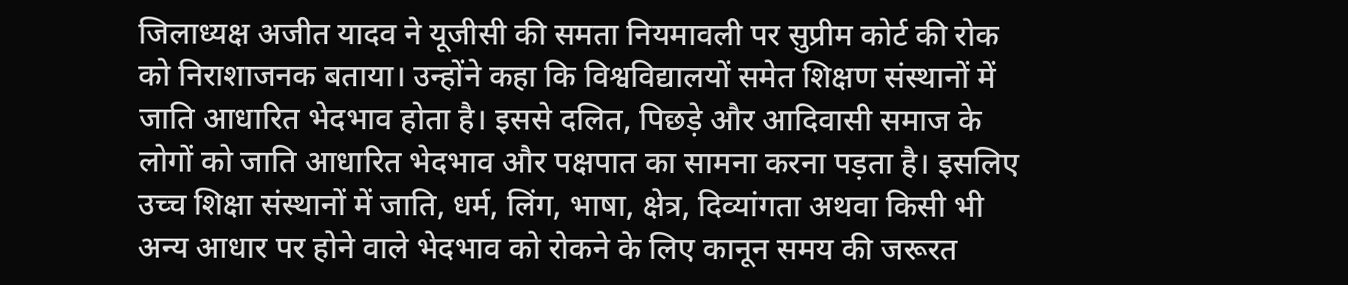जिलाध्यक्ष अजीत यादव ने यूजीसी की समता नियमावली पर सुप्रीम कोर्ट की रोक को निराशाजनक बताया। उन्होंने कहा कि विश्वविद्यालयों समेत शिक्षण संस्थानों में जाति आधारित भेदभाव होता है। इससे दलित, पिछड़े और आदिवासी समाज के लोगों को जाति आधारित भेदभाव और पक्षपात का सामना करना पड़ता है। इसलिए उच्च शिक्षा संस्थानों में जाति, धर्म, लिंग, भाषा, क्षेत्र, दिव्यांगता अथवा किसी भी अन्य आधार पर होने वाले भेदभाव को रोकने के लिए कानून समय की जरूरत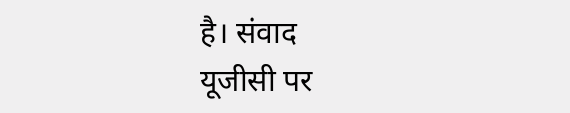है। संवाद
यूजीसी पर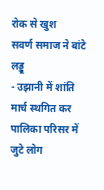रोक से खुश
सवर्ण समाज ने बांटे लड्डू
- उझानी में शांति मार्च स्थगित कर पालिका परिसर में जुटे लोग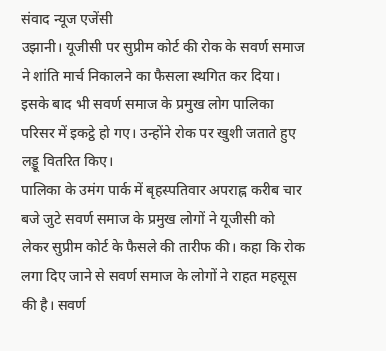संवाद न्यूज एजेंसी
उझानी। यूजीसी पर सुप्रीम कोर्ट की रोक के सवर्ण समाज ने शांति मार्च निकालने का फैसला स्थगित कर दिया। इसके बाद भी सवर्ण समाज के प्रमुख लोग पालिका परिसर में इकट्ठे हो गए। उन्होंने रोक पर खुशी जताते हुए लड्डू वितरित किए।
पालिका के उमंग पार्क में बृहस्पतिवार अपराह्न करीब चार बजे जुटे सवर्ण समाज के प्रमुख लोगों ने यूजीसी को लेकर सुप्रीम कोर्ट के फैसले की तारीफ की। कहा कि रोक लगा दिए जाने से सवर्ण समाज के लोगों ने राहत महसूस की है। सवर्ण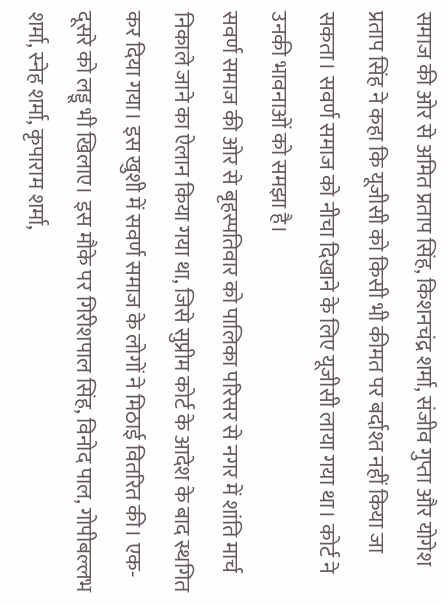समाज की ओर से अमित प्रताप सिंह, किशनचंद्र शर्मा, संजीव गुप्ता और योगेश प्रताप सिंह ने कहा कि यूजीसी को किसी भी कीमत पर बर्दाश्त नहीं किया जा सकता। सवर्ण समाज को नीचा दिखाने के लिए यूजीसी लाया गया था। कोर्ट ने उनकी भावनाओं को समझा है।
सवर्ण समाज की ओर से बृहस्पतिवार को पालिका परिसर से नगर में शांति मार्च निकाले जाने का ऐलान किया गया था, जिसे सुप्रीम कोर्ट के आदेश के बाद स्थगित कर दिया गया। इस खुशी में सवर्ण समाज के लोगों ने मिठाई वितरित की। एक- दूसरे को लड्डू भी खिलाए। इस मौके पर गिरीशपाल सिंह, विनोद पाल, गोपीबल्लभ शर्मा, स्नेह शर्मा, कृपाराम शर्मा,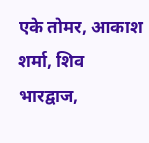एके तोमर, आकाश शर्मा, शिव भारद्वाज,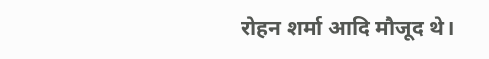रोहन शर्मा आदि मौजूद थे।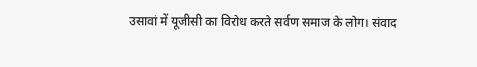उसावां में यूजीसी का विरोध करते सर्वण समाज के लोग। संवाद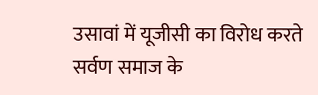उसावां में यूजीसी का विरोध करते सर्वण समाज के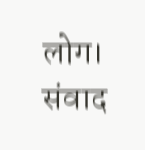लोग। संवाद